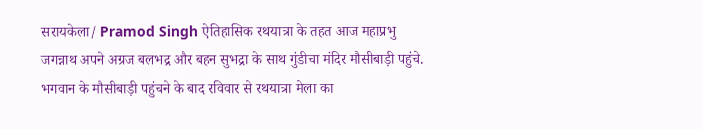सरायकेला/ Pramod Singh ऐतिहासिक रथयात्रा के तहत आज महाप्रभु जगन्नाथ अपने अग्रज बलभद्र और बहन सुभद्रा के साथ गुंडीचा मंदिर मौसीबाड़ी पहुंचे. भगवान के मौसीबाड़ी पहुंचने के बाद रविवार से रथयात्रा मेला का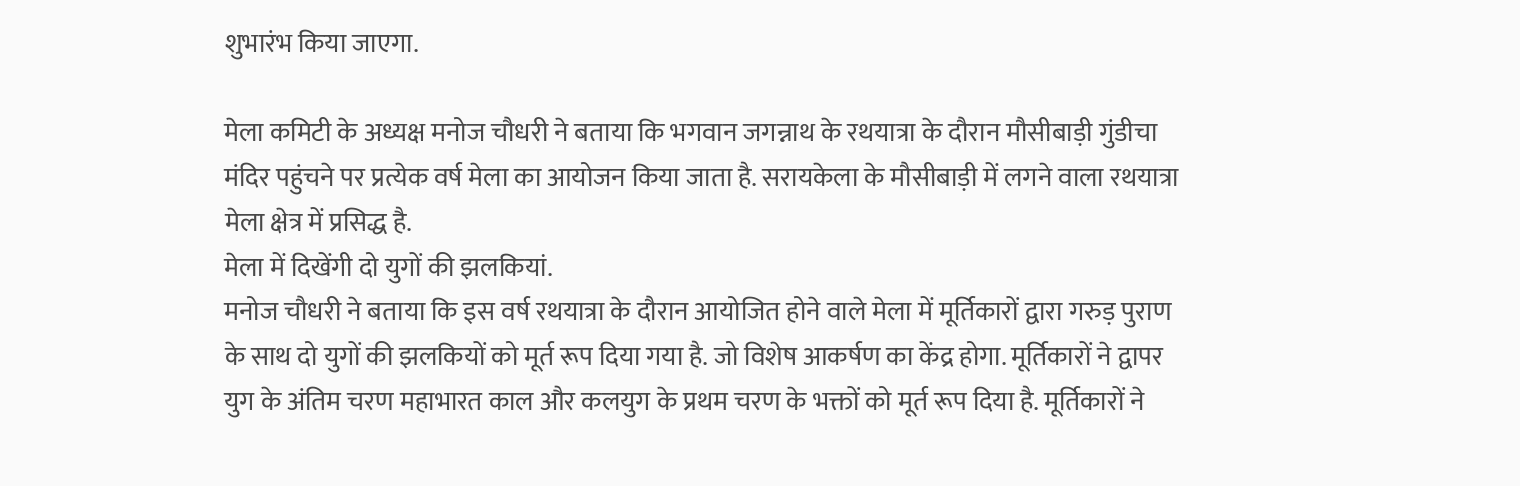शुभारंभ किया जाएगा.

मेला कमिटी के अध्यक्ष मनोज चौधरी ने बताया कि भगवान जगन्नाथ के रथयात्रा के दौरान मौसीबाड़ी गुंडीचा मंदिर पहुंचने पर प्रत्येक वर्ष मेला का आयोजन किया जाता है. सरायकेला के मौसीबाड़ी में लगने वाला रथयात्रा मेला क्षेत्र में प्रसिद्ध है.
मेला में दिखेंगी दो युगों की झलकियां.
मनोज चौधरी ने बताया कि इस वर्ष रथयात्रा के दौरान आयोजित होने वाले मेला में मूर्तिकारों द्वारा गरुड़ पुराण के साथ दो युगों की झलकियों को मूर्त रूप दिया गया है. जो विशेष आकर्षण का केंद्र होगा. मूर्तिकारों ने द्वापर युग के अंतिम चरण महाभारत काल और कलयुग के प्रथम चरण के भक्तों को मूर्त रूप दिया है. मूर्तिकारों ने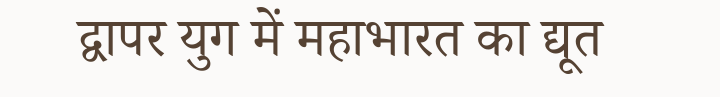द्वापर युग में महाभारत का द्यूत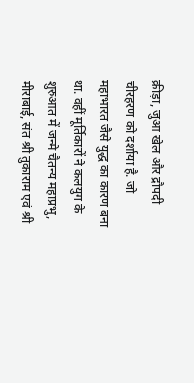क्रीड़ा, जुआ खेल और द्रौपदी चीरहरण को दर्शाया है. जो महाभारत जैसे युद्ध का कारण बना था. वहीं मूर्तिकारों ने कलयुग के शुरुआत में जन्मे चैतन्य महाप्रभु, मीराबाई, संत श्री तुकाराम एवं श्री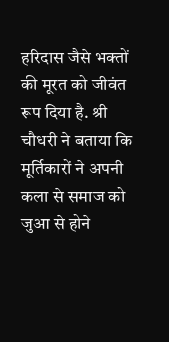हरिदास जैसे भक्तों की मूरत को जीवंत रूप दिया है. श्री चौधरी ने बताया कि मूर्तिकारों ने अपनी कला से समाज को जुआ से होने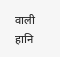वाली हानि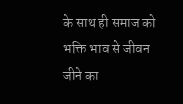के साथ ही समाज को भक्ति भाव से जीवन जीने का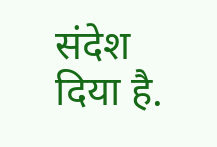संदेश दिया है.